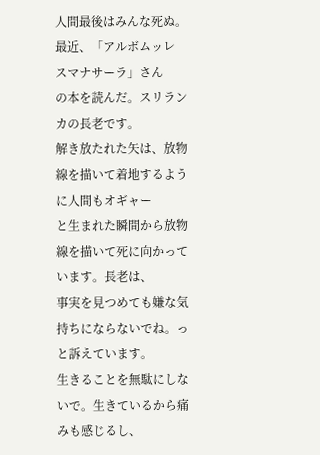人間最後はみんな死ぬ。最近、「アルボムッレ スマナサーラ」さん
の本を読んだ。スリランカの長老です。
解き放たれた矢は、放物線を描いて着地するように人間もオギャー
と生まれた瞬間から放物線を描いて死に向かっています。長老は、
事実を見つめても嫌な気持ちにならないでね。っと訴えています。
生きることを無駄にしないで。生きているから痛みも感じるし、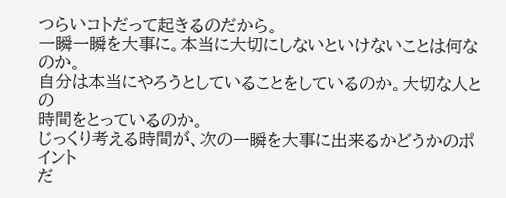つらいコトだって起きるのだから。
一瞬一瞬を大事に。本当に大切にしないといけないことは何なのか。
自分は本当にやろうとしていることをしているのか。大切な人との
時間をとっているのか。
じっくり考える時間が、次の一瞬を大事に出来るかどうかのポイント
だ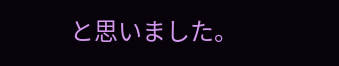と思いました。